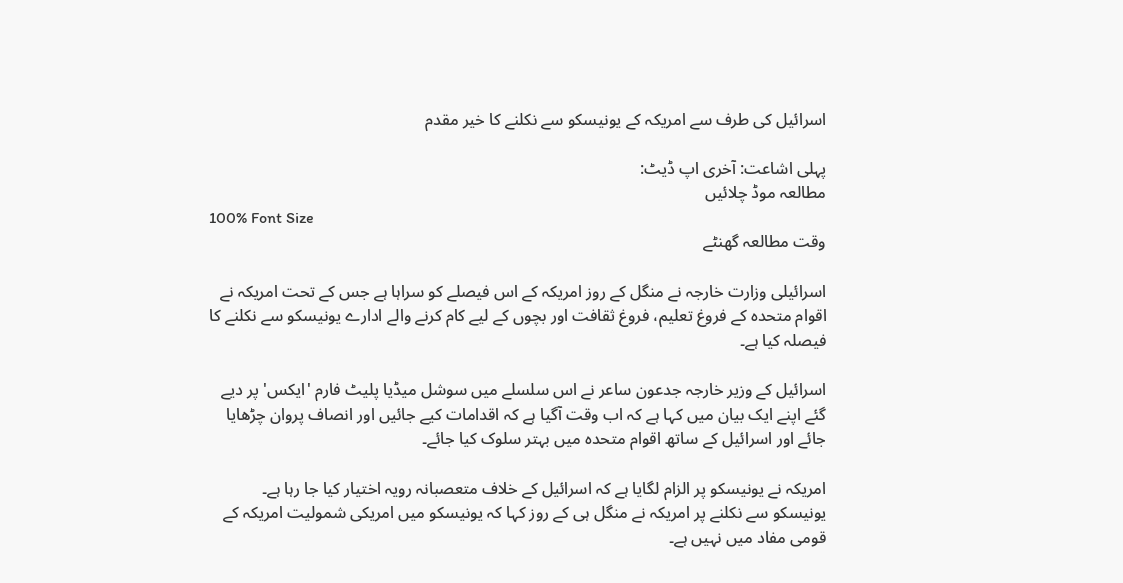اسرائیل کی طرف سے امریکہ کے یونیسکو سے نکلنے کا خیر مقدم

پہلی اشاعت: آخری اپ ڈیٹ:
مطالعہ موڈ چلائیں
100% Font Size
وقت مطالعہ گھنٹے

اسرائیلی وزارت خارجہ نے منگل کے روز امریکہ کے اس فیصلے کو سراہا ہے جس کے تحت امریکہ نے اقوام متحدہ کے فروغ تعلیم، فروغ ثقافت اور بچوں کے لیے کام کرنے والے ادارے یونیسکو سے نکلنے کا فیصلہ کیا ہے۔

اسرائیل کے وزیر خارجہ جدعون ساعر نے اس سلسلے میں سوشل میڈیا پلیٹ فارم 'ایکس' پر دیے گئے اپنے ایک بیان میں کہا ہے کہ اب وقت آگیا ہے کہ اقدامات کیے جائیں اور انصاف پروان چڑھایا جائے اور اسرائیل کے ساتھ اقوام متحدہ میں بہتر سلوک کیا جائے۔

امریکہ نے یونیسکو پر الزام لگایا ہے کہ اسرائیل کے خلاف متعصبانہ رویہ اختیار کیا جا رہا ہے۔ یونیسکو سے نکلنے پر امریکہ نے منگل ہی کے روز کہا کہ یونیسکو میں امریکی شمولیت امریکہ کے قومی مفاد میں نہیں ہے۔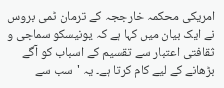امریکی محکمہ خارججہ کے ترمان ٹمی بروس نے ایک بیان میں کہا ہے کہ یونیسکو سماجی و ثقافتی اعتبار سے تقسیم کے اسباب کو آگے بڑھانے کے لیے کام کرتا ہے۔ یہ 'سب سے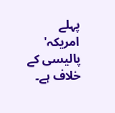پہلے امریکہ' پالیسی کے خلاف ہے۔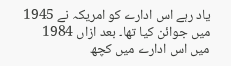یاد رہے اس ادارے کو امریکہ نے 1945 میں جوائن کیا تھا۔ بعد ازاں 1984 میں اس ادارے میں کچھ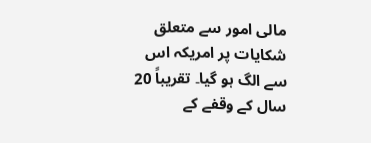مالی امور سے متعلق شکایات پر امریکہ اس سے الگ ہو گیا۔ تقریباً 20 سال کے وقفے کے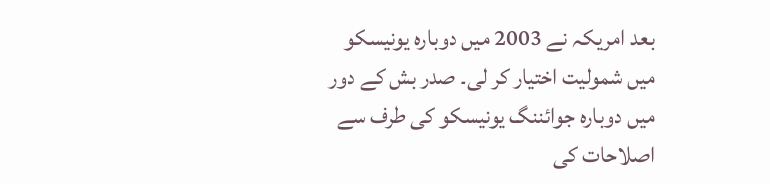بعد امریکہ نے 2003 میں دوبارہ یونیسکو میں شمولیت اختیار کر لی۔ صدر بش کے دور میں دوبارہ جوائننگ یونیسکو کی طرف سے اصلاحات کی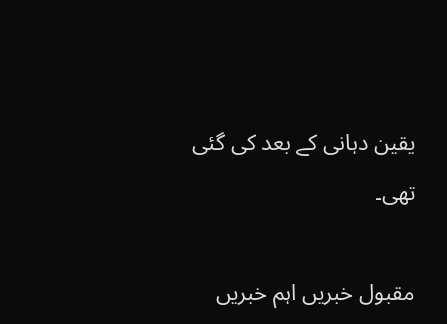یقین دہانی کے بعد کی گئی تھی۔

مقبول خبریں اہم خبریں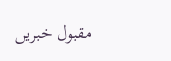مقبول خبریں